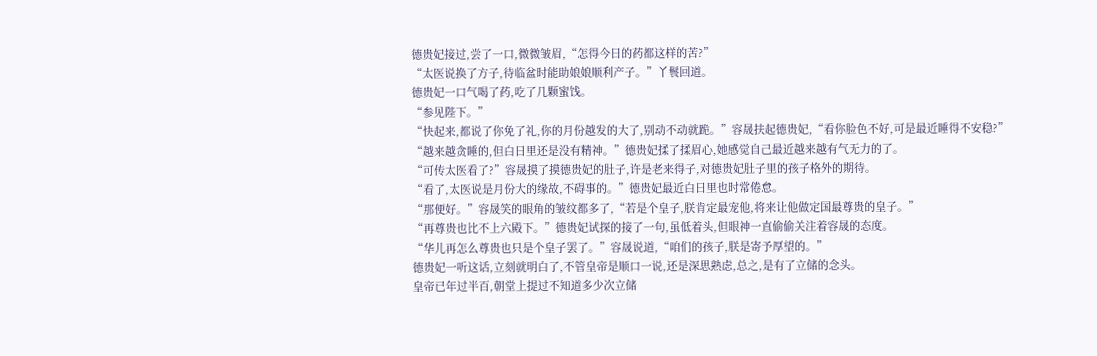德贵妃接过,尝了一口,微微皱眉,“怎得今日的药都这样的苦?”
“太医说换了方子,待临盆时能助娘娘顺利产子。”丫鬟回道。
德贵妃一口气喝了药,吃了几颗蜜饯。
“参见陛下。”
“快起来,都说了你免了礼,你的月份越发的大了,别动不动就跪。”容晟扶起德贵妃,“看你脸色不好,可是最近睡得不安稳?”
“越来越贪睡的,但白日里还是没有精神。”德贵妃揉了揉眉心,她感觉自己最近越来越有气无力的了。
“可传太医看了?”容晟摸了摸德贵妃的肚子,许是老来得子,对德贵妃肚子里的孩子格外的期待。
“看了,太医说是月份大的缘故,不碍事的。”德贵妃最近白日里也时常倦怠。
“那便好。”容晟笑的眼角的皱纹都多了,“若是个皇子,朕肯定最宠他,将来让他做定国最尊贵的皇子。”
“再尊贵也比不上六殿下。”德贵妃试探的接了一句,虽低着头,但眼神一直偷偷关注着容晟的态度。
“华儿再怎么尊贵也只是个皇子罢了。”容晟说道,“咱们的孩子,朕是寄予厚望的。”
德贵妃一听这话,立刻就明白了,不管皇帝是顺口一说,还是深思熟虑,总之,是有了立储的念头。
皇帝已年过半百,朝堂上提过不知道多少次立储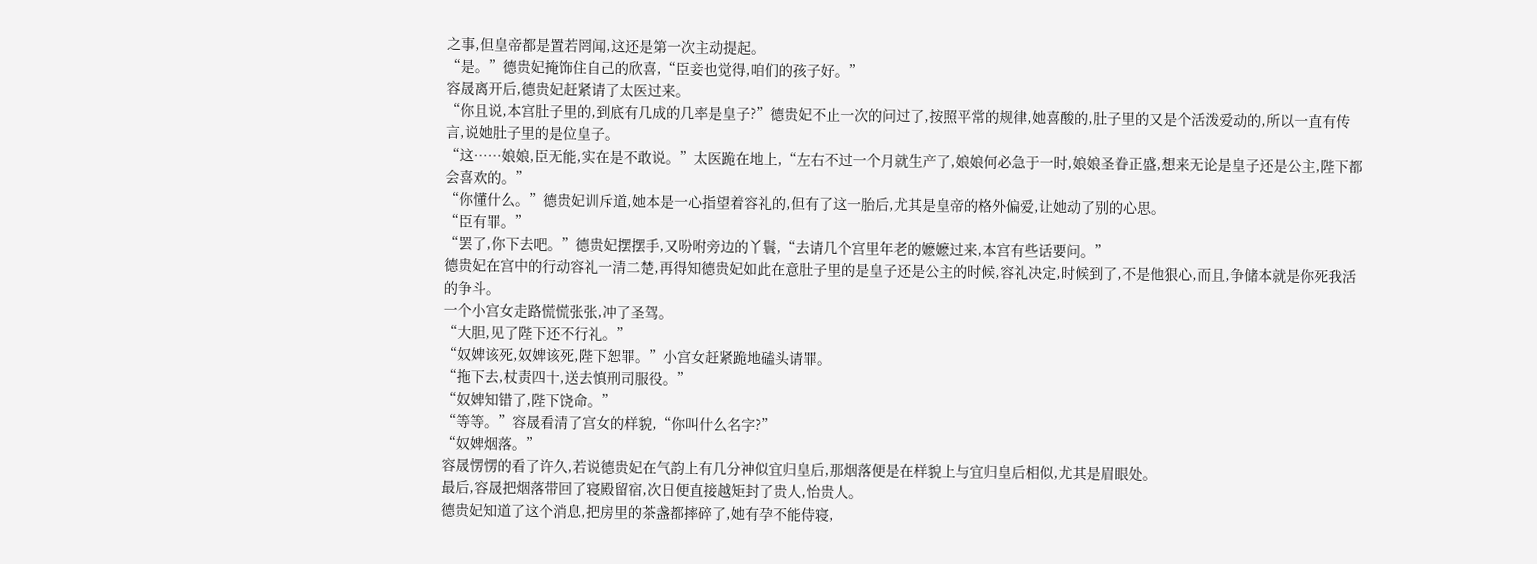之事,但皇帝都是置若罔闻,这还是第一次主动提起。
“是。”德贵妃掩饰住自己的欣喜,“臣妾也觉得,咱们的孩子好。”
容晟离开后,德贵妃赶紧请了太医过来。
“你且说,本宫肚子里的,到底有几成的几率是皇子?”德贵妃不止一次的问过了,按照平常的规律,她喜酸的,肚子里的又是个活泼爱动的,所以一直有传言,说她肚子里的是位皇子。
“这……娘娘,臣无能,实在是不敢说。”太医跪在地上,“左右不过一个月就生产了,娘娘何必急于一时,娘娘圣眷正盛,想来无论是皇子还是公主,陛下都会喜欢的。”
“你懂什么。”德贵妃训斥道,她本是一心指望着容礼的,但有了这一胎后,尤其是皇帝的格外偏爱,让她动了别的心思。
“臣有罪。”
“罢了,你下去吧。”德贵妃摆摆手,又吩咐旁边的丫鬟,“去请几个宫里年老的嬷嬷过来,本宫有些话要问。”
德贵妃在宫中的行动容礼一清二楚,再得知德贵妃如此在意肚子里的是皇子还是公主的时候,容礼决定,时候到了,不是他狠心,而且,争储本就是你死我活的争斗。
一个小宫女走路慌慌张张,冲了圣驾。
“大胆,见了陛下还不行礼。”
“奴婢该死,奴婢该死,陛下恕罪。”小宫女赶紧跪地磕头请罪。
“拖下去,杖责四十,送去慎刑司服役。”
“奴婢知错了,陛下饶命。”
“等等。”容晟看清了宫女的样貌,“你叫什么名字?”
“奴婢烟落。”
容晟愣愣的看了许久,若说德贵妃在气韵上有几分神似宜归皇后,那烟落便是在样貌上与宜归皇后相似,尤其是眉眼处。
最后,容晟把烟落带回了寝殿留宿,次日便直接越矩封了贵人,怡贵人。
德贵妃知道了这个消息,把房里的茶盏都摔碎了,她有孕不能侍寝,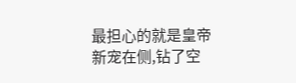最担心的就是皇帝新宠在侧,钻了空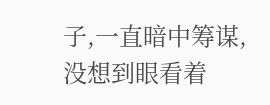子,一直暗中筹谋,没想到眼看着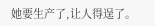她要生产了,让人得逞了。